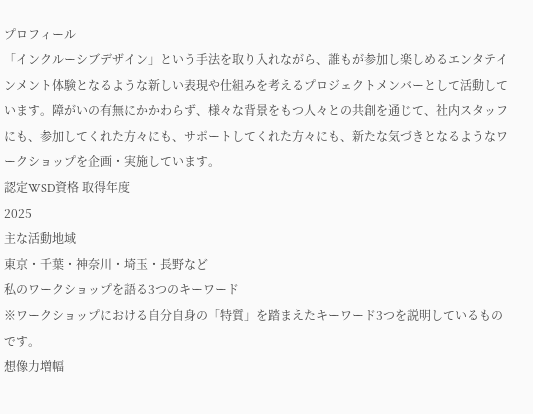プロフィール
「インクルーシブデザイン」という手法を取り入れながら、誰もが参加し楽しめるエンタテインメント体験となるような新しい表現や仕組みを考えるプロジェクトメンバーとして活動しています。障がいの有無にかかわらず、様々な背景をもつ人々との共創を通じて、社内スタッフにも、参加してくれた方々にも、サポートしてくれた方々にも、新たな気づきとなるようなワークショップを企画・実施しています。
認定WSD資格 取得年度
2025
主な活動地域
東京・千葉・神奈川・埼玉・長野など
私のワークショップを語る3つのキーワード
※ワークショップにおける自分自身の「特質」を踏まえたキーワード3つを説明しているものです。
想像力増幅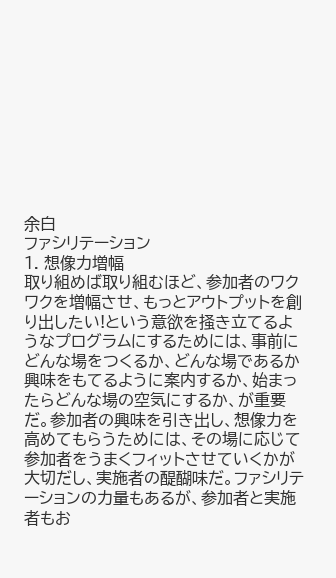余白
ファシリテーション
1. 想像力増幅
取り組めば取り組むほど、参加者のワクワクを増幅させ、もっとアウトプットを創り出したい!という意欲を掻き立てるようなプログラムにするためには、事前にどんな場をつくるか、どんな場であるか興味をもてるように案内するか、始まったらどんな場の空気にするか、が重要だ。参加者の興味を引き出し、想像力を高めてもらうためには、その場に応じて参加者をうまくフィットさせていくかが大切だし、実施者の醍醐味だ。ファシリテーションの力量もあるが、参加者と実施者もお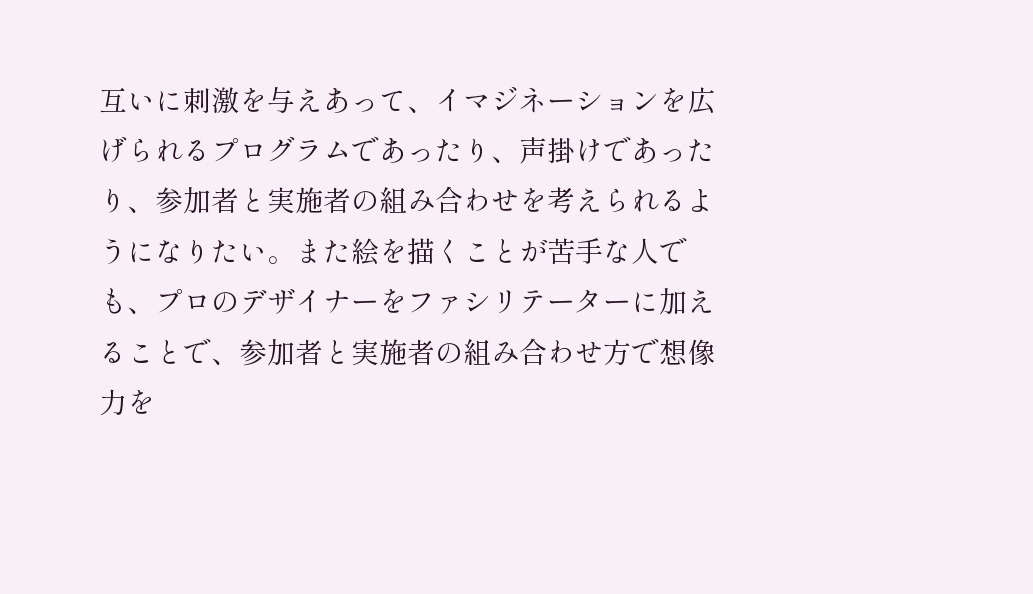互いに刺激を与えあって、イマジネーションを広げられるプログラムであったり、声掛けであったり、参加者と実施者の組み合わせを考えられるようになりたい。また絵を描くことが苦手な人でも、プロのデザイナーをファシリテーターに加えることで、参加者と実施者の組み合わせ方で想像力を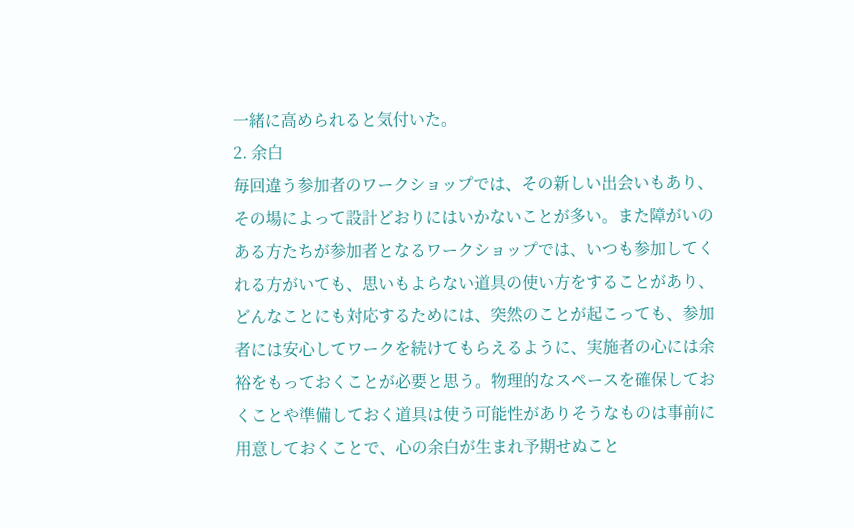一緒に高められると気付いた。
2. 余白
毎回違う参加者のワークショップでは、その新しい出会いもあり、その場によって設計どおりにはいかないことが多い。また障がいのある方たちが参加者となるワークショップでは、いつも参加してくれる方がいても、思いもよらない道具の使い方をすることがあり、どんなことにも対応するためには、突然のことが起こっても、参加者には安心してワークを続けてもらえるように、実施者の心には余裕をもっておくことが必要と思う。物理的なスペースを確保しておくことや準備しておく道具は使う可能性がありそうなものは事前に用意しておくことで、心の余白が生まれ予期せぬこと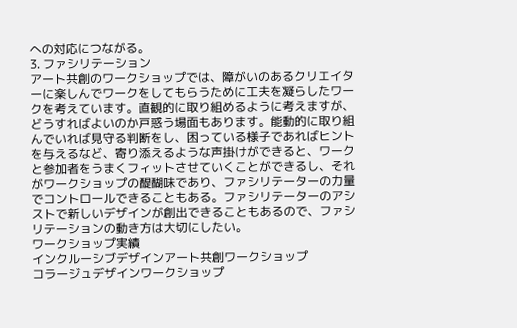への対応につながる。
3. ファシリテーション
アート共創のワークショップでは、障がいのあるクリエイターに楽しんでワークをしてもらうために工夫を凝らしたワークを考えています。直観的に取り組めるように考えますが、どうすればよいのか戸惑う場面もあります。能動的に取り組んでいれば見守る判断をし、困っている様子であればヒントを与えるなど、寄り添えるような声掛けができると、ワークと参加者をうまくフィットさせていくことができるし、それがワークショップの醍醐味であり、ファシリテーターの力量でコントロールできることもある。ファシリテーターのアシストで新しいデザインが創出できることもあるので、ファシリテーションの動き方は大切にしたい。
ワークショップ実績
インクルーシブデザインアート共創ワークショップ
コラージュデザインワークショップ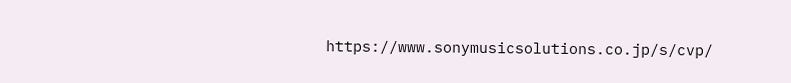https://www.sonymusicsolutions.co.jp/s/cvp/